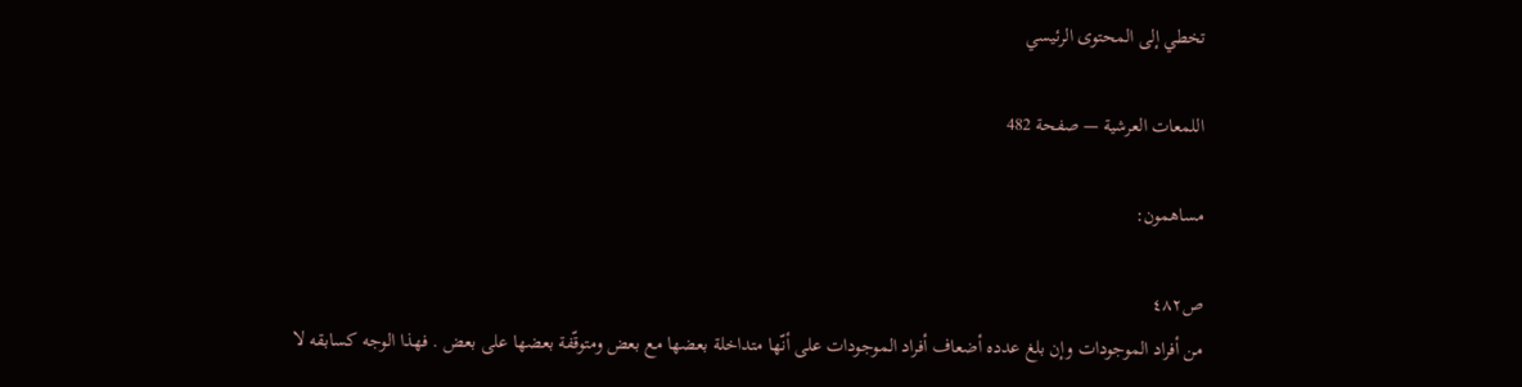تخطي إلى المحتوى الرئيسي

اللمعات العرشية — صفحة 482

مساهمون:

ص٤٨٢
من أفراد الموجودات وإن بلغ عدده أضعاف أفراد الموجودات على أنّها متداخلة بعضها مع بعض ومتوقّفة بعضها على بعض . فهذا الوجه كسابقه لا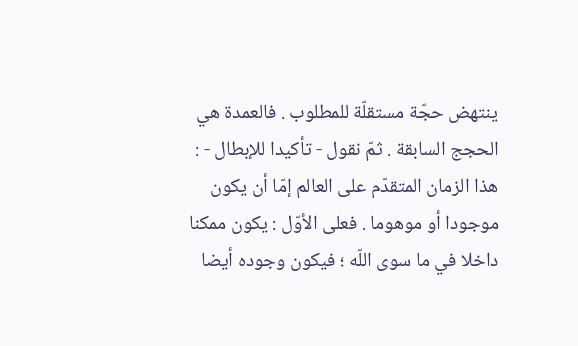ينتهض حجّة مستقلّة للمطلوب . فالعمدة هي الحجج السابقة . ثمّ نقول - تأكيدا للإبطال - : هذا الزمان المتقدّم على العالم إمّا أن يكون موجودا أو موهوما . فعلى الأوّل : يكون ممكنا داخلا في ما سوى اللّه ؛ فيكون وجوده أيضا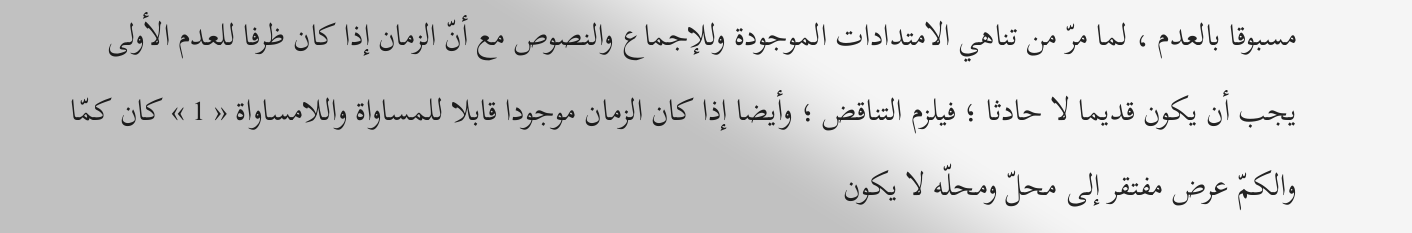مسبوقا بالعدم ، لما مرّ من تناهي الامتدادات الموجودة وللإجماع والنصوص مع أنّ الزمان إذا كان ظرفا للعدم الأولى يجب أن يكون قديما لا حادثا ؛ فيلزم التناقض ؛ وأيضا إذا كان الزمان موجودا قابلا للمساواة واللامساواة « 1 » كان كمّا والكمّ عرض مفتقر إلى محلّ ومحلّه لا يكون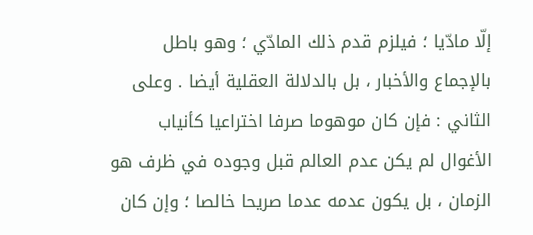إلّا مادّيا ؛ فيلزم قدم ذلك المادّي ؛ وهو باطل بالإجماع والأخبار ، بل بالدلالة العقلية أيضا . وعلى الثاني : فإن كان موهوما صرفا اختراعيا كأنياب الأغوال لم يكن عدم العالم قبل وجوده في ظرف هو الزمان ، بل يكون عدمه عدما صريحا خالصا ؛ وإن كان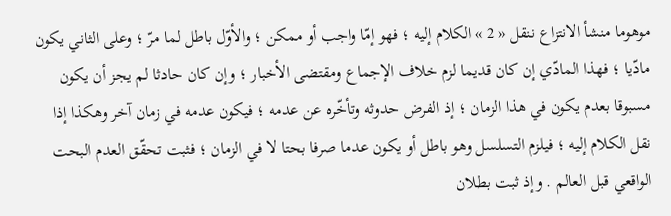موهوما منشأ الانتزاع ننقل « 2 » الكلام إليه ؛ فهو إمّا واجب أو ممكن ؛ والأوّل باطل لما مرّ ؛ وعلى الثاني يكون مادّيا ؛ فهذا المادّي إن كان قديما لزم خلاف الإجماع ومقتضى الأخبار ؛ وإن كان حادثا لم يجز أن يكون مسبوقا بعدم يكون في هذا الزمان ؛ إذ الفرض حدوثه وتأخّره عن عدمه ؛ فيكون عدمه في زمان آخر وهكذا إذا نقل الكلام إليه ؛ فيلزم التسلسل وهو باطل أو يكون عدما صرفا بحتا لا في الزمان ؛ فثبت تحقّق العدم البحت الواقعي قبل العالم . وإذ ثبت بطلان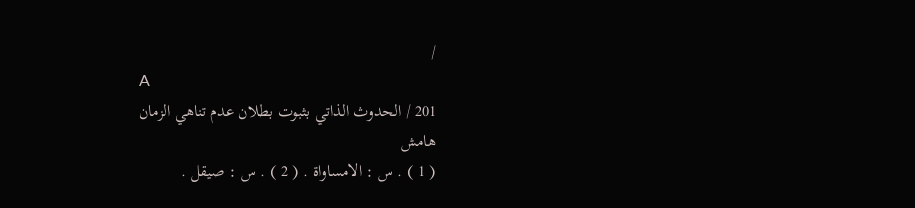/
A
201 / الحدوث الذاتي بثبوت بطلان عدم تناهي الزمان
هامش
( 1 ) . س : الامساواة . ( 2 ) . س : صيقل .